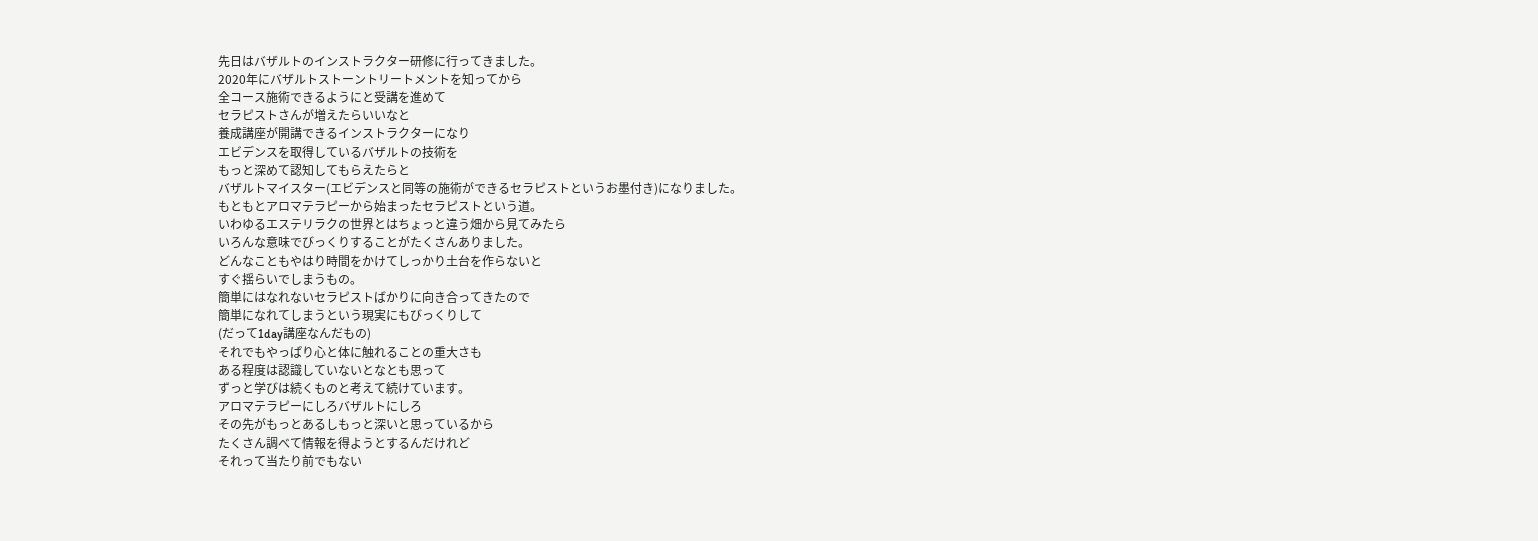先日はバザルトのインストラクター研修に行ってきました。
2020年にバザルトストーントリートメントを知ってから
全コース施術できるようにと受講を進めて
セラピストさんが増えたらいいなと
養成講座が開講できるインストラクターになり
エビデンスを取得しているバザルトの技術を
もっと深めて認知してもらえたらと
バザルトマイスター(エビデンスと同等の施術ができるセラピストというお墨付き)になりました。
もともとアロマテラピーから始まったセラピストという道。
いわゆるエステリラクの世界とはちょっと違う畑から見てみたら
いろんな意味でびっくりすることがたくさんありました。
どんなこともやはり時間をかけてしっかり土台を作らないと
すぐ揺らいでしまうもの。
簡単にはなれないセラピストばかりに向き合ってきたので
簡単になれてしまうという現実にもびっくりして
(だって1day講座なんだもの)
それでもやっぱり心と体に触れることの重大さも
ある程度は認識していないとなとも思って
ずっと学びは続くものと考えて続けています。
アロマテラピーにしろバザルトにしろ
その先がもっとあるしもっと深いと思っているから
たくさん調べて情報を得ようとするんだけれど
それって当たり前でもない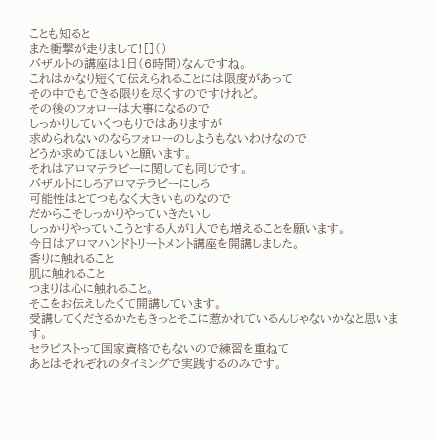ことも知ると
また衝撃が走りまして![]()
バザルトの講座は1日(6時間)なんですね。
これはかなり短くて伝えられることには限度があって
その中でもできる限りを尽くすのですけれど。
その後のフォローは大事になるので
しっかりしていくつもりではありますが
求められないのならフォローのしようもないわけなので
どうか求めてほしいと願います。
それはアロマテラピーに関しても同じです。
バザルトにしろアロマテラピーにしろ
可能性はとてつもなく大きいものなので
だからこそしっかりやっていきたいし
しっかりやっていこうとする人が1人でも増えることを願います。
今日はアロマハンドトリートメント講座を開講しました。
香りに触れること
肌に触れること
つまりは心に触れること。
そこをお伝えしたくて開講しています。
受講してくださるかたもきっとそこに惹かれているんじゃないかなと思います。
セラピストって国家資格でもないので練習を重ねて
あとはそれぞれのタイミングで実践するのみです。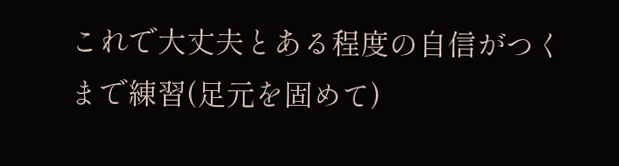これで大丈夫とある程度の自信がつくまで練習(足元を固めて)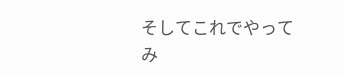そしてこれでやってみ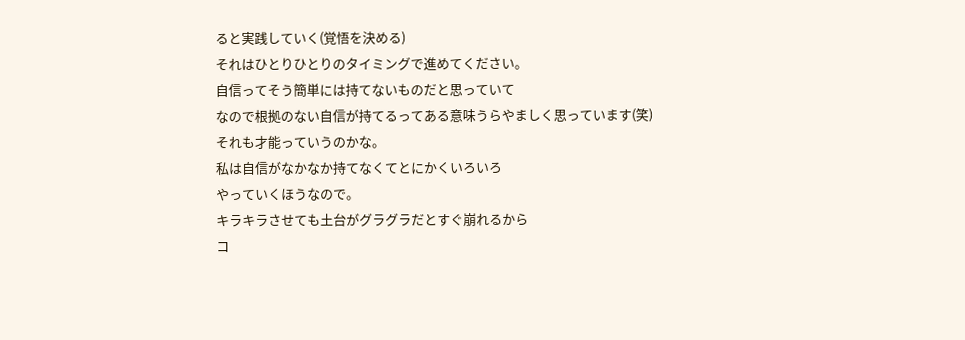ると実践していく(覚悟を決める)
それはひとりひとりのタイミングで進めてください。
自信ってそう簡単には持てないものだと思っていて
なので根拠のない自信が持てるってある意味うらやましく思っています(笑)
それも才能っていうのかな。
私は自信がなかなか持てなくてとにかくいろいろ
やっていくほうなので。
キラキラさせても土台がグラグラだとすぐ崩れるから
コ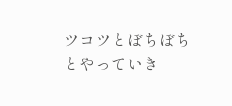ツコツとぼちぼちとやっていき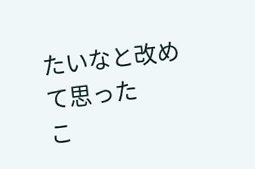たいなと改めて思った
こ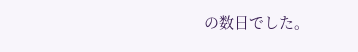の数日でした。